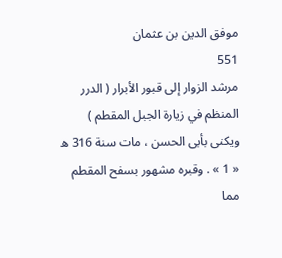موفق الدين بن عثمان
551
مرشد الزوار إلى قبور الأبرار ( الدرر المنظم في زيارة الجبل المقطم )
ويكنى بأبى الحسن ، مات سنة 316 ه « 1 » . وقبره مشهور بسفح المقطم مما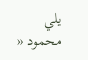يلي محمود «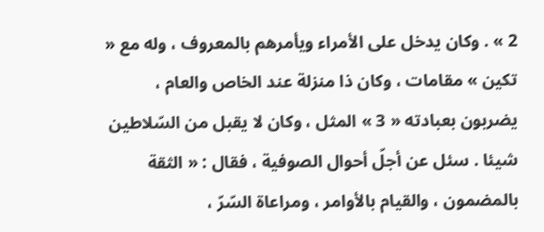2 » . وكان يدخل على الأمراء ويأمرهم بالمعروف ، وله مع « تكين » مقامات ، وكان ذا منزلة عند الخاص والعام ، يضربون بعبادته « 3 » المثل ، وكان لا يقبل من السّلاطين شيئا . سئل عن أجلّ أحوال الصوفية ، فقال : « الثقة بالمضمون ، والقيام بالأوامر ، ومراعاة السّرّ ،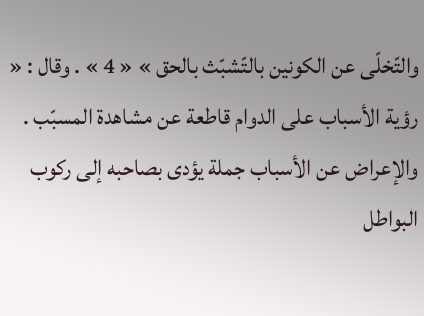والتّخلّى عن الكونين بالتّشبّث بالحق » « 4 » . وقال : « رؤية الأسباب على الدوام قاطعة عن مشاهدة المسبّب . والإعراض عن الأسباب جملة يؤدى بصاحبه إلى ركوب البواطل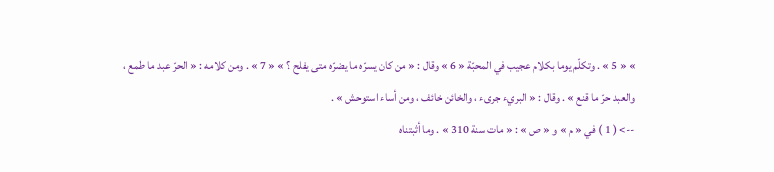» « 5 » . وتكلّم يوما بكلام عجيب في المحبّة « 6 » وقال : « من كان يسرّه ما يضرّه متى يفلح ؟ » « 7 » . ومن كلامه : « الحرّ عبد ما طمع ، والعبد حرّ ما قنع » . وقال : « البريء جرىء ، والخائن خائف ، ومن أساء استوحش » .
--> ( 1 ) في « م » و « ص » : « مات سنة 310 » . وما أثبتناه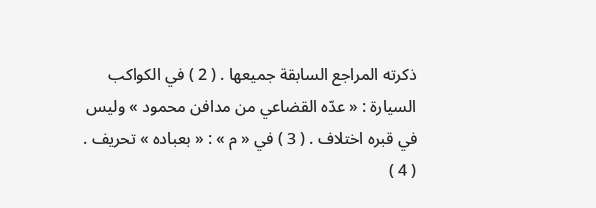ذكرته المراجع السابقة جميعها . ( 2 ) في الكواكب السيارة : « عدّه القضاعي من مدافن محمود » وليس في قبره اختلاف . ( 3 ) في « م » : « بعباده » تحريف . ( 4 )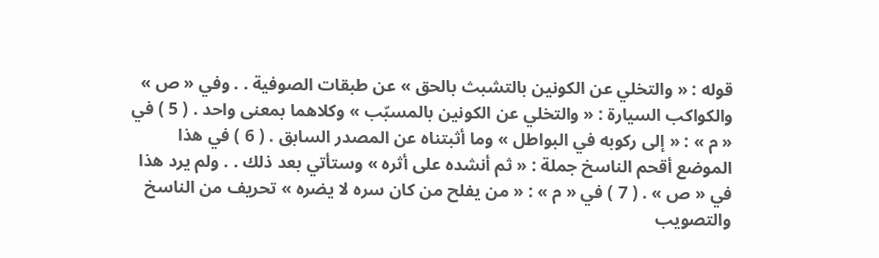قوله : « والتخلي عن الكونين بالتشبث بالحق » عن طبقات الصوفية . . وفي « ص » والكواكب السيارة : « والتخلي عن الكونين بالمسبّب » وكلاهما بمعنى واحد . ( 5 ) في « م » : « إلى ركوبه في البواطل » وما أثبتناه عن المصدر السابق . ( 6 ) في هذا الموضع أقحم الناسخ جملة : « ثم أنشده على أثره » وستأتي بعد ذلك . . ولم يرد هذا في « ص » . ( 7 ) في « م » : « من يفلح من كان سره لا يضره » تحريف من الناسخ والتصويب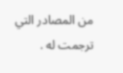من المصادر التي ترجمت له .